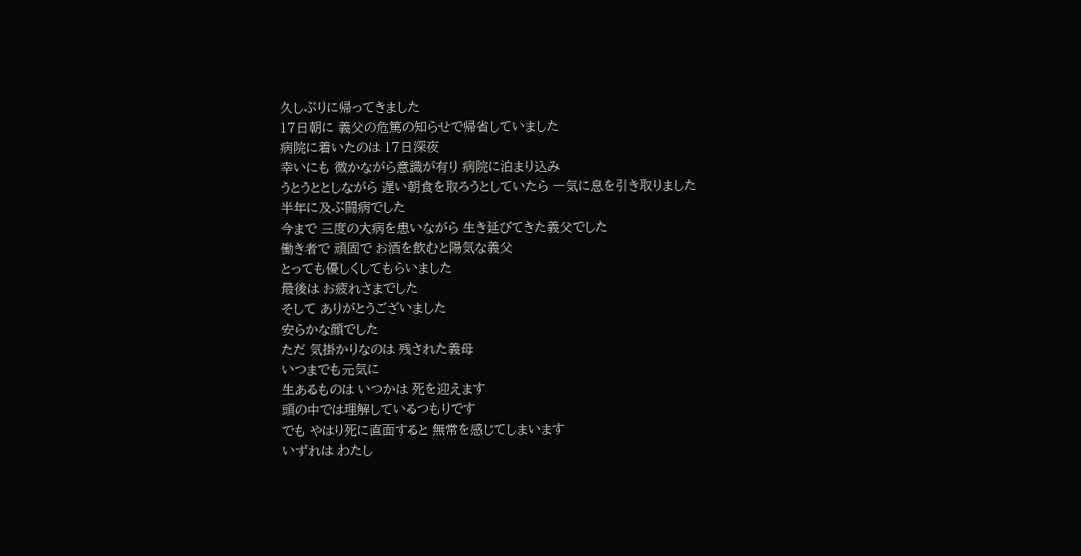久しぶりに帰ってきました
17日朝に 義父の危篤の知らせで帰省していました
病院に着いたのは 17日深夜
幸いにも 微かながら意識が有り 病院に泊まり込み
うとうととしながら 遅い朝食を取ろうとしていたら 一気に息を引き取りました
半年に及ぶ闘病でした
今まで 三度の大病を患いながら 生き延びてきた義父でした
働き者で 頑固で お酒を飲むと陽気な義父
とっても優しくしてもらいました
最後は お疲れさまでした
そして ありがとうございました
安らかな顔でした
ただ 気掛かりなのは 残された義母
いつまでも元気に
生あるものは いつかは 死を迎えます
頭の中では理解しているつもりです
でも やはり死に直面すると 無常を感じてしまいます
いずれは わたし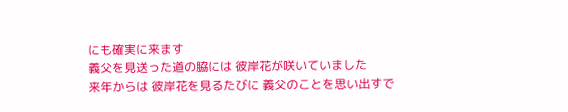にも確実に来ます
義父を見送った道の脇には 彼岸花が咲いていました
来年からは 彼岸花を見るたびに 義父のことを思い出すで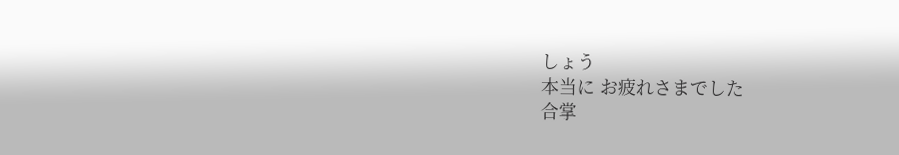しょう
本当に お疲れさまでした
合掌